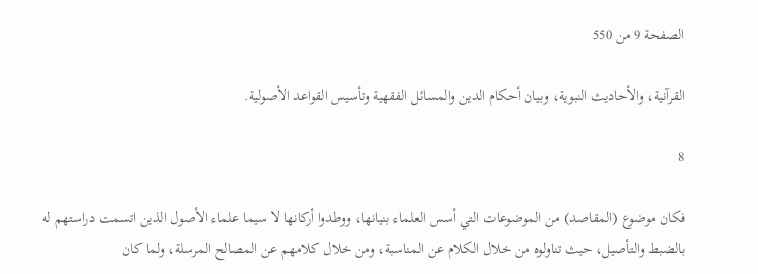الصفحة 9 من 550

القرآنية، والأحاديث النبوية، وبيان أحكام الدين والمسائل الفقهية وتأسيس القواعد الأصولية.

8

فكان موضوع (المقاصد) من الموضوعات التي أسس العلماء بنيانها، ووطدوا أركانها لا سيما علماء الأصول الذين اتسمت دراستهم له بالضبط والتأصيل، حيث تناولوه من خلال الكلام عن المناسبة، ومن خلال كلامهم عن المصالح المرسلة، ولما كان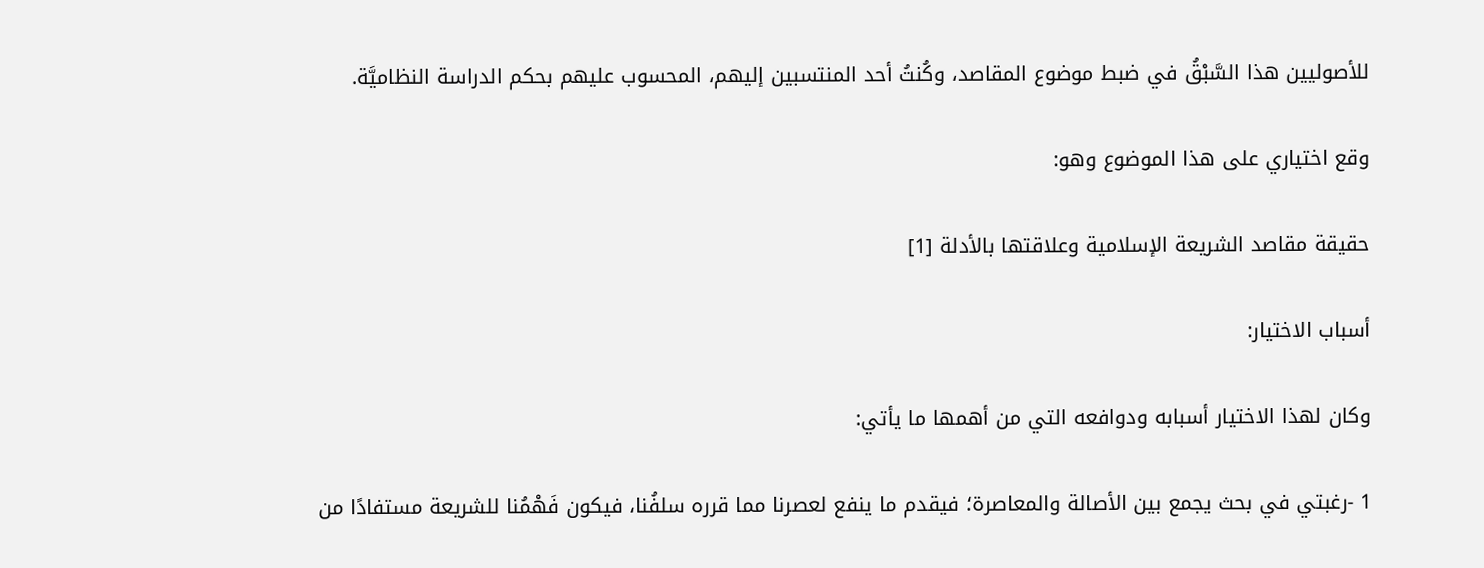للأصوليين هذا السَّبْقُ في ضبط موضوع المقاصد، وكُنتُ أحد المنتسبين إليهم، المحسوب عليهم بحكم الدراسة النظاميَّة.

وقع اختياري على هذا الموضوع وهو:

حقيقة مقاصد الشريعة الإسلامية وعلاقتها بالأدلة [1]

أسباب الاختيار:

وكان لهذا الاختيار أسبابه ودوافعه التي من أهمها ما يأتي:

1 -رغبتي في بحث يجمع بين الأصالة والمعاصرة؛ فيقدم ما ينفع لعصرنا مما قرره سلفُنا، فيكون فَهْمُنا للشريعة مستفادًا من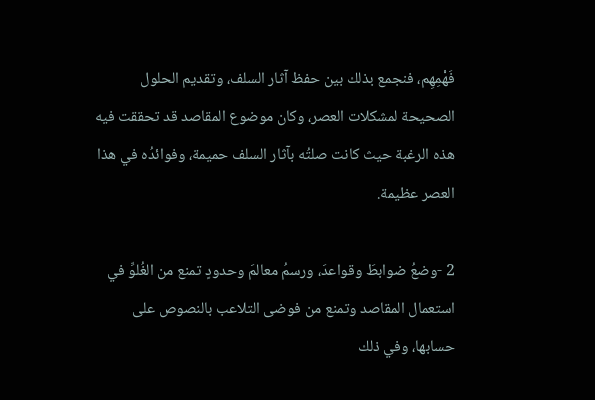فَهْمِهِم، فنجمع بذلك بين حفظ آثار السلف، وتقديم الحلول الصحيحة لمشكلات العصر، وكان موضوع المقاصد قد تحققت فيه هذه الرغبة حيث كانت صلتُه بآثار السلف حميمة، وفوائدُه في هذا العصر عظيمة.

2 -وضعُ ضوابطَ وقواعدَ، ورسمُ معالمَ وحدودٍ تمنع من الغُلوِّ في استعمال المقاصد وتمنع من فوضى التلاعب بالنصوص على حسابها، وفي ذلك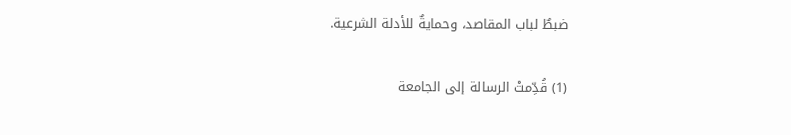ضبطٌ لباب المقاصد، وحمايةٌ للأدلة الشرعية.

(1) قُدِّمتْ الرسالة إلى الجامعة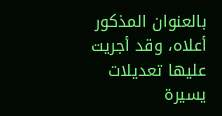بالعنوان المذكور أعلاه، وقد أجريت عليها تعديلات يسيرة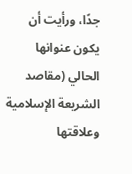جدًا، ورأيت أن يكون عنوانها الحالي (مقاصد الشريعة الإسلامية وعلاقتها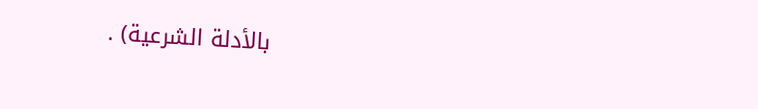بالأدلة الشرعية) .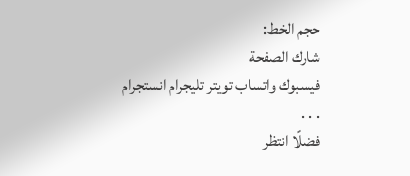حجم الخط:
شارك الصفحة
فيسبوك واتساب تويتر تليجرام انستجرام
. . .
فضلًا انتظر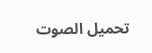تحميل الصوت